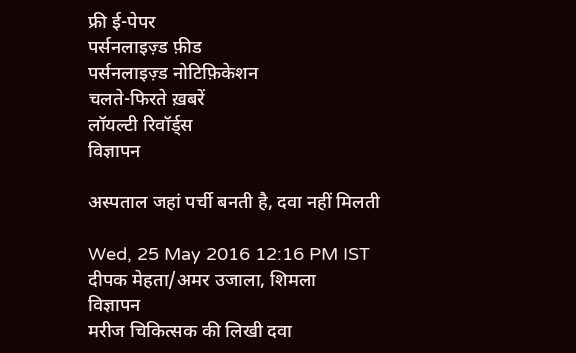फ्री ई-पेपर
पर्सनलाइज़्ड फ़ीड
पर्सनलाइज़्ड नोटिफ़िकेशन
चलते-फिरते ख़बरें
लॉयल्टी रिवॉर्ड्स
विज्ञापन

अस्पताल जहां पर्ची बनती है, दवा नहीं मिलती

Wed, 25 May 2016 12:16 PM IST
दीपक मेहता/अमर उजाला, शिमला
विज्ञापन
मरीज चिकित्सक की लिखी दवा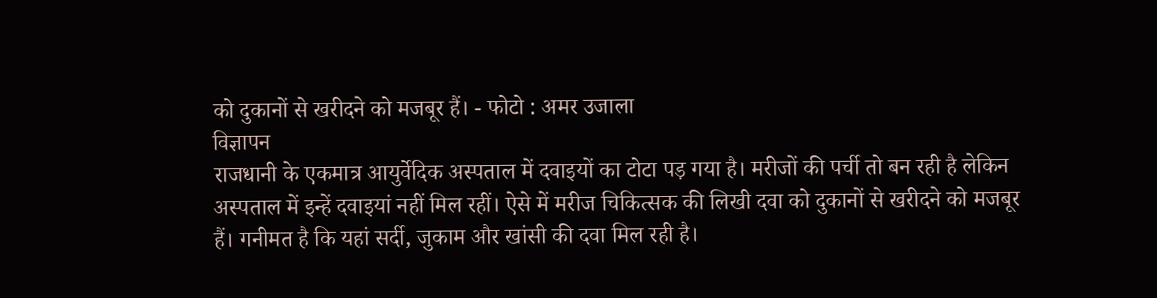को दुकानों से खरीदने को मजबूर हैं। - फोटो : अमर उजाला
विज्ञापन
राजधानी के एकमात्र आयुर्वेदिक अस्पताल में दवाइयों का टोटा पड़ गया है। मरीजों की पर्ची तो बन रही है लेकिन अस्पताल में इन्हें दवाइयां नहीं मिल रहीं। ऐसे में मरीज चिकित्सक की लिखी दवा को दुकानों से खरीदने को मजबूर हैं। गनीमत है कि यहां सर्दी, जुकाम और खांसी की दवा मिल रही है।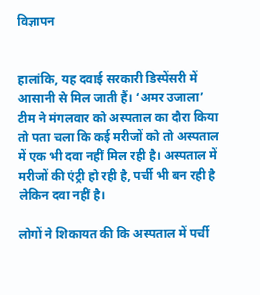विज्ञापन


हालांकि, यह दवाई सरकारी डिस्पेंसरी में आसानी से मिल जाती हैं। ‘अमर उजाला’ टीम ने मंगलवार को अस्पताल का दौरा किया तो पता चला कि कई मरीजों को तो अस्पताल में एक भी दवा नहीं मिल रही है। अस्पताल में मरीजों की एंट्री हो रही है, पर्ची भी बन रही है लेकिन दवा नहीं है।

लोगों ने शिकायत की कि अस्पताल में पर्ची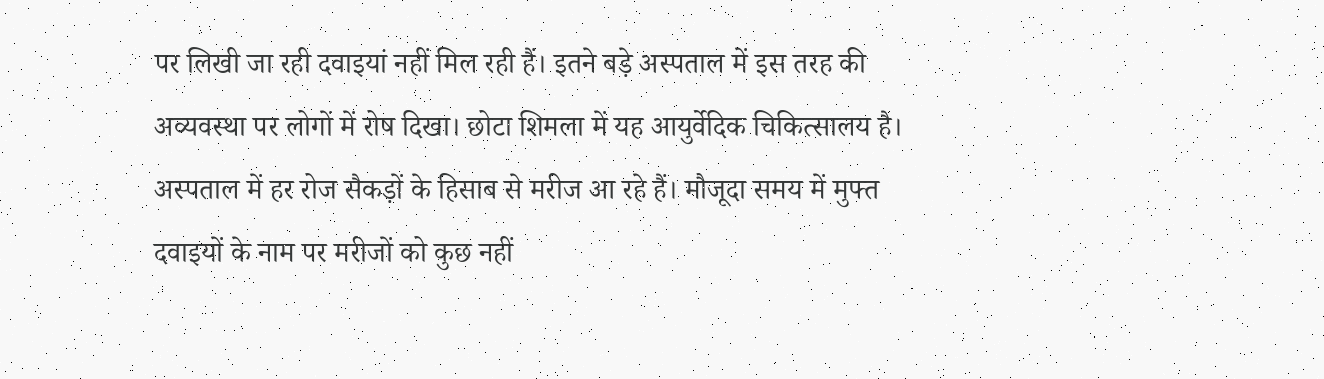पर लिखी जा रही दवाइयां नहीं मिल रही हैं। इतने बड़े अस्पताल में इस तरह की अव्यवस्था पर लोगों में रोष दिखा। छोटा शिमला में यह आयुर्वेदिक चिकित्सालय है। अस्पताल में हर रोज सैकड़ों के हिसाब से मरीज आ रहे हैं। मौजूदा समय में मुफ्त दवाइयों के नाम पर मरीजों को कुछ नहीं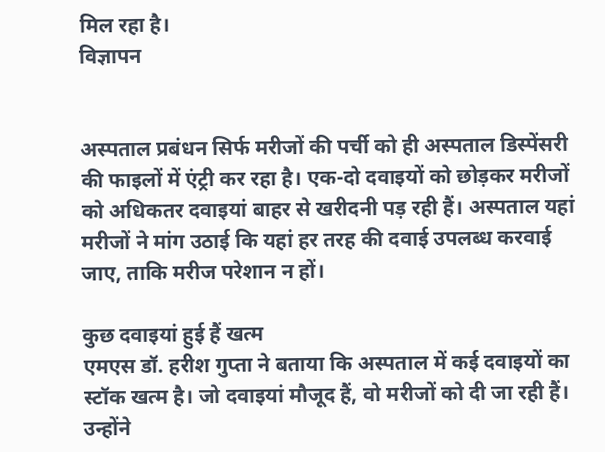मिल रहा है।
विज्ञापन


अस्पताल प्रबंधन सिर्फ मरीजों की पर्ची को ही अस्पताल डिस्पेंसरी की फाइलों में एंट्री कर रहा है। एक-दो दवाइयों को छोड़कर मरीजों को अधिकतर दवाइयां बाहर से खरीदनी पड़ रही हैं। अस्पताल यहां मरीजों ने मांग उठाई कि यहां हर तरह की दवाई उपलब्ध करवाई जाए, ताकि मरीज परेशान न हों।

कुछ दवाइयां हुई हैं खत्म
एमएस डॉ. हरीश गुप्ता ने बताया कि अस्पताल में कई दवाइयों का स्टॉक खत्म है। जो दवाइयां मौजूद हैं, वो मरीजों को दी जा रही हैं। उन्होंने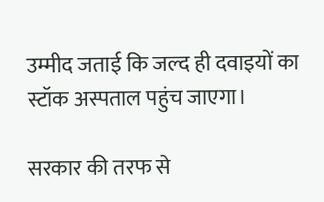उम्मीद जताई कि जल्द ही दवाइयों का स्टॉक अस्पताल पहुंच जाएगा।

सरकार की तरफ से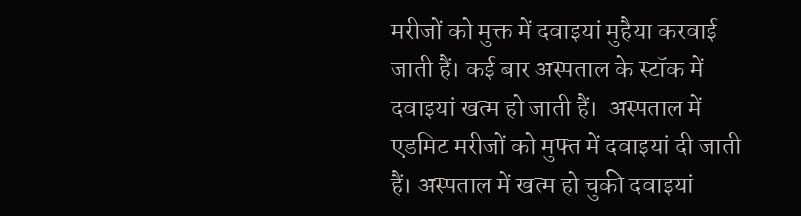मरीजों को मुक्त में दवाइयां मुहैया करवाई जाती हैं। कई बार अस्पताल के स्टॉक में दवाइयां खत्म हो जाती हैं।  अस्पताल में एडमिट मरीजों को मुफ्त में दवाइयां दी जाती हैं। अस्पताल में खत्म हो चुकी दवाइयां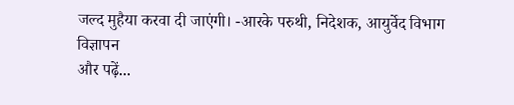जल्द मुहैया करवा दी जाएंगी। -आरके परुथी, निदेशक, आयुर्वेद विभाग
विज्ञापन
और पढ़ें...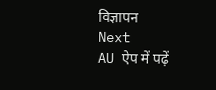विज्ञापन
Next
AU ऐप में पढ़ें